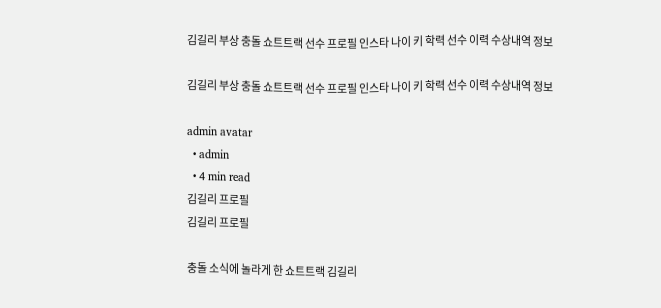김길리 부상 충돌 쇼트트랙 선수 프로필 인스타 나이 키 학력 선수 이력 수상내역 정보

김길리 부상 충돌 쇼트트랙 선수 프로필 인스타 나이 키 학력 선수 이력 수상내역 정보

admin avatar
  • admin
  • 4 min read
김길리 프로필
김길리 프로필

충돌 소식에 놀라게 한 쇼트트랙 김길리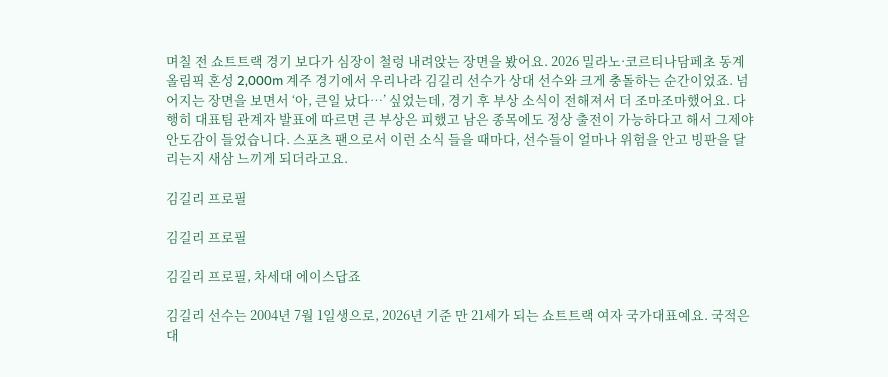며칠 전 쇼트트랙 경기 보다가 심장이 철렁 내려앉는 장면을 봤어요. 2026 밀라노·코르티나담페초 동계올림픽 혼성 2,000m 계주 경기에서 우리나라 김길리 선수가 상대 선수와 크게 충돌하는 순간이었죠. 넘어지는 장면을 보면서 ‘아, 큰일 났다…’ 싶었는데, 경기 후 부상 소식이 전해져서 더 조마조마했어요. 다행히 대표팀 관계자 발표에 따르면 큰 부상은 피했고 남은 종목에도 정상 출전이 가능하다고 해서 그제야 안도감이 들었습니다. 스포츠 팬으로서 이런 소식 들을 때마다, 선수들이 얼마나 위험을 안고 빙판을 달리는지 새삼 느끼게 되더라고요.

김길리 프로필

김길리 프로필

김길리 프로필, 차세대 에이스답죠

김길리 선수는 2004년 7월 1일생으로, 2026년 기준 만 21세가 되는 쇼트트랙 여자 국가대표예요. 국적은 대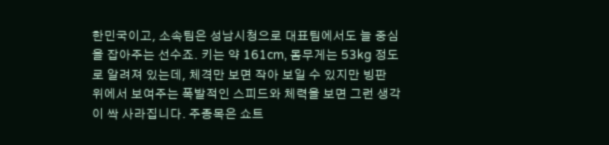한민국이고, 소속팀은 성남시청으로 대표팀에서도 늘 중심을 잡아주는 선수죠. 키는 약 161cm, 몸무게는 53kg 정도로 알려져 있는데, 체격만 보면 작아 보일 수 있지만 빙판 위에서 보여주는 폭발적인 스피드와 체력을 보면 그런 생각이 싹 사라집니다. 주종목은 쇼트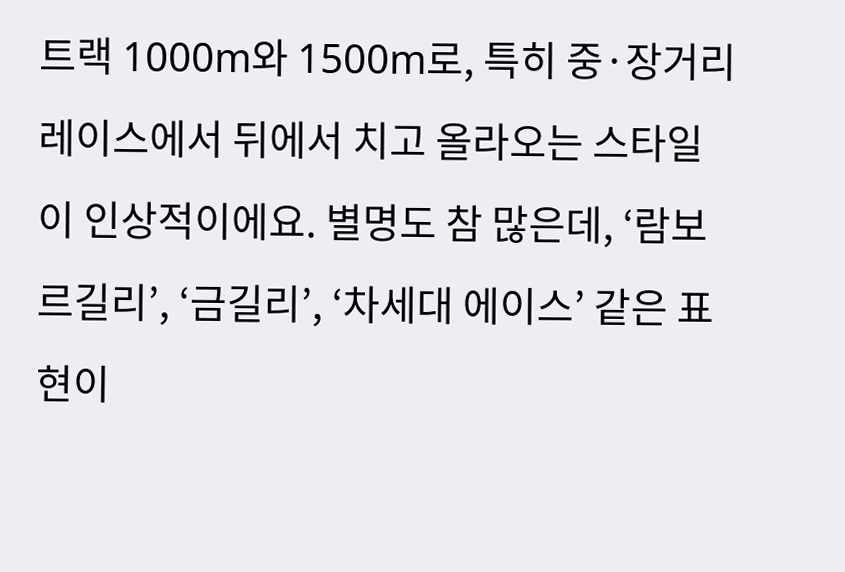트랙 1000m와 1500m로, 특히 중·장거리 레이스에서 뒤에서 치고 올라오는 스타일이 인상적이에요. 별명도 참 많은데, ‘람보르길리’, ‘금길리’, ‘차세대 에이스’ 같은 표현이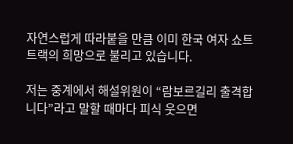자연스럽게 따라붙을 만큼 이미 한국 여자 쇼트트랙의 희망으로 불리고 있습니다.

저는 중계에서 해설위원이 “람보르길리 출격합니다”라고 말할 때마다 피식 웃으면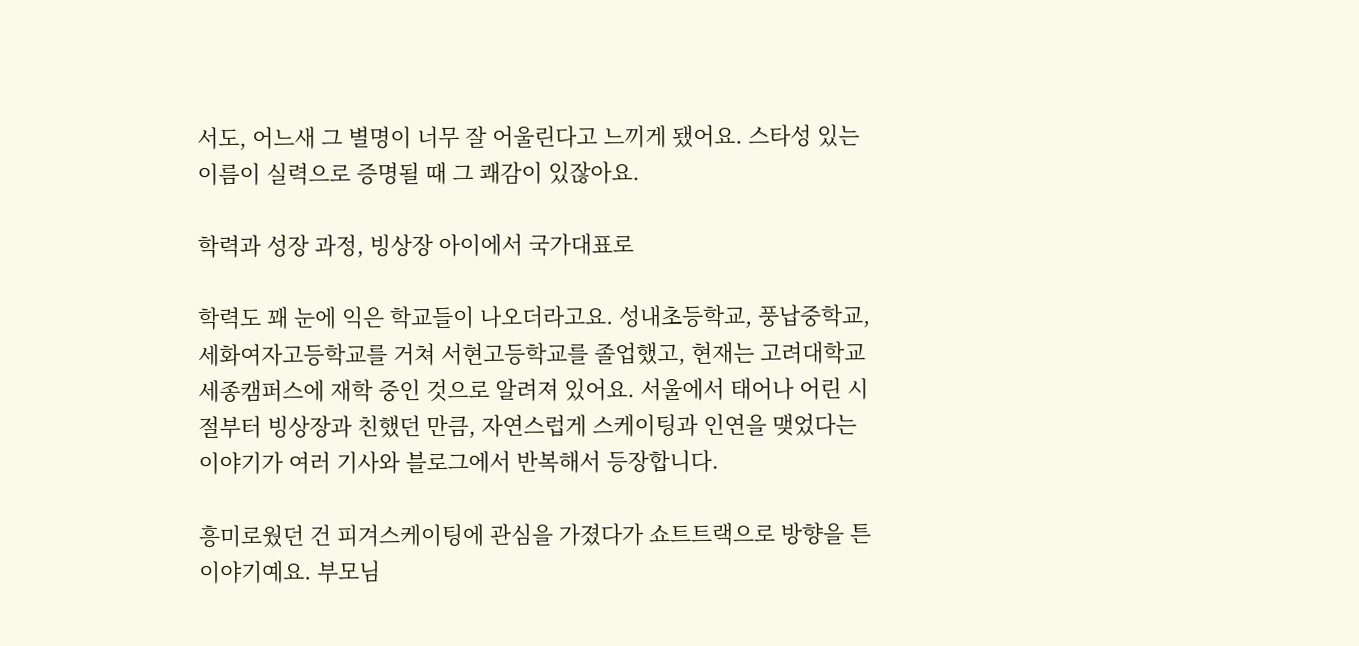서도, 어느새 그 별명이 너무 잘 어울린다고 느끼게 됐어요. 스타성 있는 이름이 실력으로 증명될 때 그 쾌감이 있잖아요.

학력과 성장 과정, 빙상장 아이에서 국가대표로

학력도 꽤 눈에 익은 학교들이 나오더라고요. 성내초등학교, 풍납중학교, 세화여자고등학교를 거쳐 서현고등학교를 졸업했고, 현재는 고려대학교 세종캠퍼스에 재학 중인 것으로 알려져 있어요. 서울에서 태어나 어린 시절부터 빙상장과 친했던 만큼, 자연스럽게 스케이팅과 인연을 맺었다는 이야기가 여러 기사와 블로그에서 반복해서 등장합니다.

흥미로웠던 건 피겨스케이팅에 관심을 가졌다가 쇼트트랙으로 방향을 튼 이야기예요. 부모님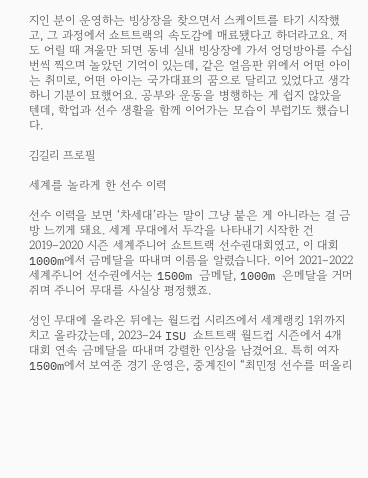지인 분이 운영하는 빙상장을 찾으면서 스케이트를 타기 시작했고, 그 과정에서 쇼트트랙의 속도감에 매료됐다고 하더라고요. 저도 어릴 때 겨울만 되면 동네 실내 빙상장에 가서 엉덩방아를 수십 번씩 찍으며 놀았던 기억이 있는데, 같은 얼음판 위에서 어떤 아이는 취미로, 어떤 아이는 국가대표의 꿈으로 달리고 있었다고 생각하니 기분이 묘했어요. 공부와 운동을 병행하는 게 쉽지 않았을 텐데, 학업과 선수 생활을 함께 이어가는 모습이 부럽기도 했습니다.

김길리 프로필

세계를 놀라게 한 선수 이력

선수 이력을 보면 ‘차세대’라는 말이 그냥 붙은 게 아니라는 걸 금방 느끼게 돼요. 세계 무대에서 두각을 나타내기 시작한 건 2019–2020 시즌 세계주니어 쇼트트랙 선수권대회였고, 이 대회 1000m에서 금메달을 따내며 이름을 알렸습니다. 이어 2021–2022 세계주니어 선수권에서는 1500m 금메달, 1000m 은메달을 거머쥐며 주니어 무대를 사실상 평정했죠.

성인 무대에 올라온 뒤에는 월드컵 시리즈에서 세계랭킹 1위까지 치고 올라갔는데, 2023–24 ISU 쇼트트랙 월드컵 시즌에서 4개 대회 연속 금메달을 따내며 강렬한 인상을 남겼어요. 특히 여자 1500m에서 보여준 경기 운영은, 중계진이 “최민정 선수를 떠올리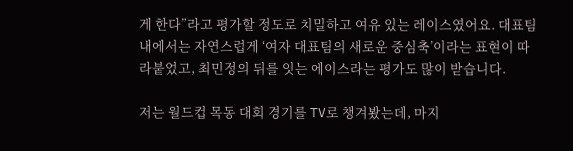게 한다”라고 평가할 정도로 치밀하고 여유 있는 레이스였어요. 대표팀 내에서는 자연스럽게 ‘여자 대표팀의 새로운 중심축’이라는 표현이 따라붙었고, 최민정의 뒤를 잇는 에이스라는 평가도 많이 받습니다.

저는 월드컵 목동 대회 경기를 TV로 챙겨봤는데, 마지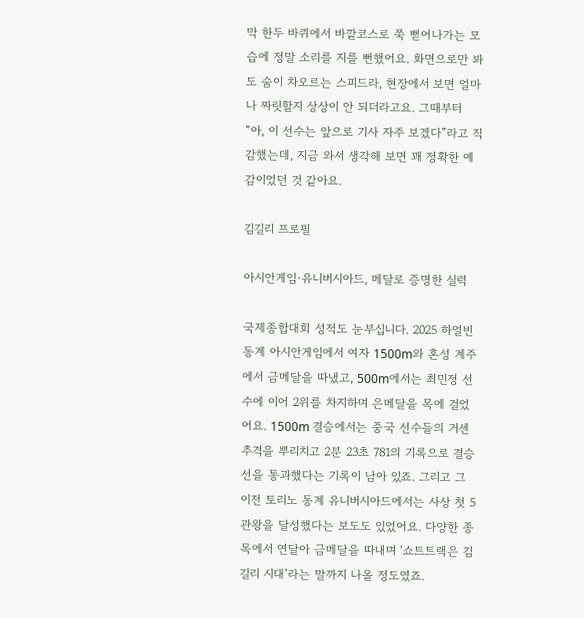막 한두 바퀴에서 바깥코스로 쭉 뻗어나가는 모습에 정말 소리를 지를 뻔했어요. 화면으로만 봐도 숨이 차오르는 스피드라, 현장에서 보면 얼마나 짜릿할지 상상이 안 되더라고요. 그때부터 “아, 이 선수는 앞으로 기사 자주 보겠다”라고 직감했는데, 지금 와서 생각해 보면 꽤 정확한 예감이었던 것 같아요.

김길리 프로필

아시안게임·유니버시아드, 메달로 증명한 실력

국제종합대회 성적도 눈부십니다. 2025 하얼빈 동계 아시안게임에서 여자 1500m와 혼성 계주에서 금메달을 따냈고, 500m에서는 최민정 선수에 이어 2위를 차지하며 은메달을 목에 걸었어요. 1500m 결승에서는 중국 선수들의 거센 추격을 뿌리치고 2분 23초 781의 기록으로 결승선을 통과했다는 기록이 남아 있죠. 그리고 그 이전 토리노 동계 유니버시아드에서는 사상 첫 5관왕을 달성했다는 보도도 있었어요. 다양한 종목에서 연달아 금메달을 따내며 ‘쇼트트랙은 김길리 시대’라는 말까지 나올 정도였죠.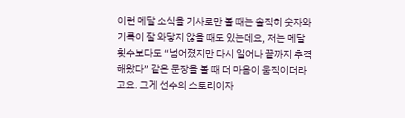이런 메달 소식을 기사로만 볼 때는 솔직히 숫자와 기록이 잘 와닿지 않을 때도 있는데요, 저는 메달 횟수보다도 “넘어졌지만 다시 일어나 끝까지 추격해왔다” 같은 문장을 볼 때 더 마음이 움직이더라고요. 그게 선수의 스토리이자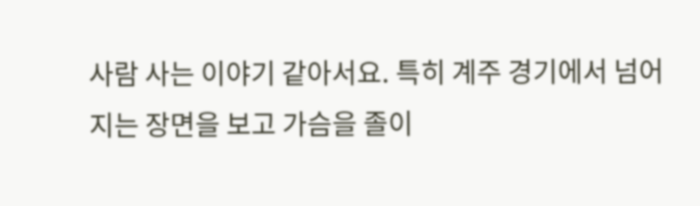사람 사는 이야기 같아서요. 특히 계주 경기에서 넘어지는 장면을 보고 가슴을 졸이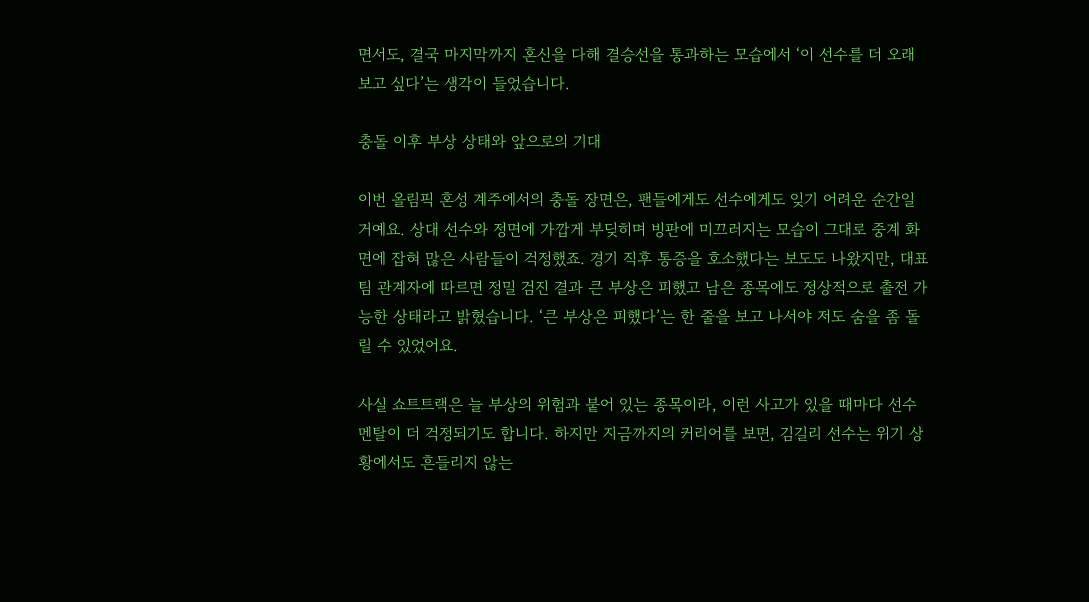면서도, 결국 마지막까지 혼신을 다해 결승선을 통과하는 모습에서 ‘이 선수를 더 오래 보고 싶다’는 생각이 들었습니다.

충돌 이후 부상 상태와 앞으로의 기대

이번 올림픽 혼성 계주에서의 충돌 장면은, 팬들에게도 선수에게도 잊기 어려운 순간일 거예요. 상대 선수와 정면에 가깝게 부딪히며 빙판에 미끄러지는 모습이 그대로 중계 화면에 잡혀 많은 사람들이 걱정했죠. 경기 직후 통증을 호소했다는 보도도 나왔지만, 대표팀 관계자에 따르면 정밀 검진 결과 큰 부상은 피했고 남은 종목에도 정상적으로 출전 가능한 상태라고 밝혔습니다. ‘큰 부상은 피했다’는 한 줄을 보고 나서야 저도 숨을 좀 돌릴 수 있었어요.

사실 쇼트트랙은 늘 부상의 위험과 붙어 있는 종목이라, 이런 사고가 있을 때마다 선수 멘탈이 더 걱정되기도 합니다. 하지만 지금까지의 커리어를 보면, 김길리 선수는 위기 상황에서도 흔들리지 않는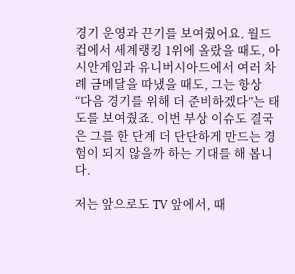경기 운영과 끈기를 보여줬어요. 월드컵에서 세계랭킹 1위에 올랐을 때도, 아시안게임과 유니버시아드에서 여러 차례 금메달을 따냈을 때도, 그는 항상 “다음 경기를 위해 더 준비하겠다”는 태도를 보여줬죠. 이번 부상 이슈도 결국은 그를 한 단계 더 단단하게 만드는 경험이 되지 않을까 하는 기대를 해 봅니다.

저는 앞으로도 TV 앞에서, 때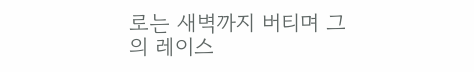로는 새벽까지 버티며 그의 레이스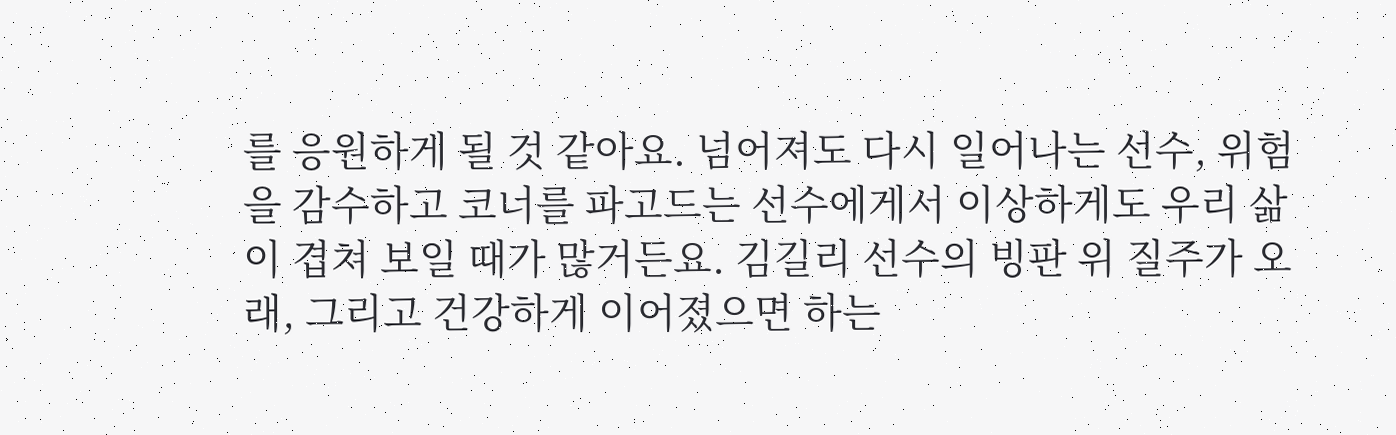를 응원하게 될 것 같아요. 넘어져도 다시 일어나는 선수, 위험을 감수하고 코너를 파고드는 선수에게서 이상하게도 우리 삶이 겹쳐 보일 때가 많거든요. 김길리 선수의 빙판 위 질주가 오래, 그리고 건강하게 이어졌으면 하는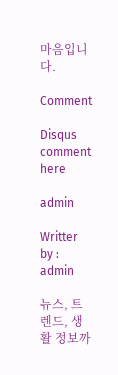마음입니다.

Comment

Disqus comment here

admin

Writter by : admin

뉴스, 트렌드, 생활 정보까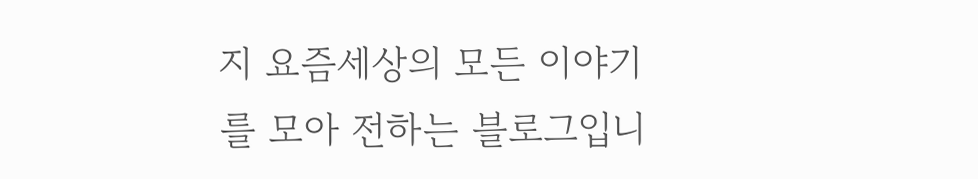지 요즘세상의 모든 이야기를 모아 전하는 블로그입니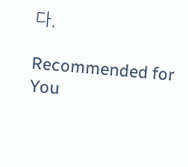다.

Recommended for You